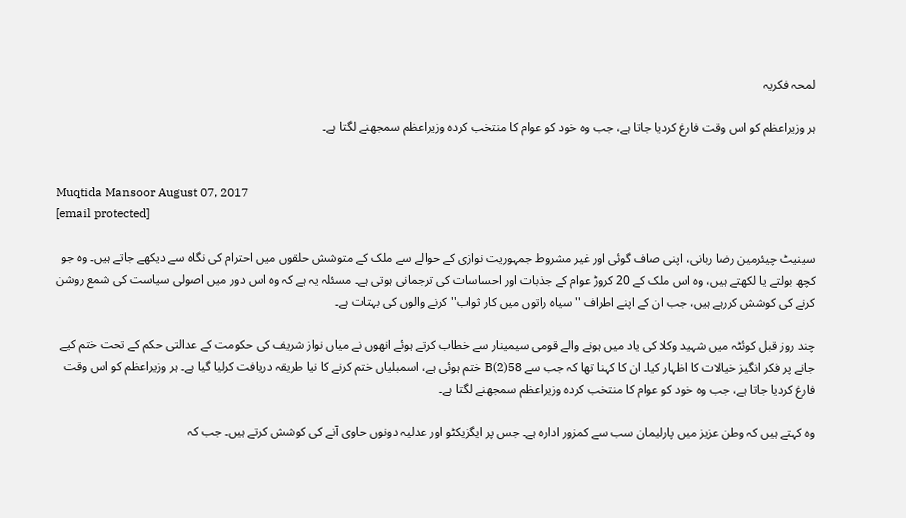لمحہ فکریہ

ہر وزیراعظم کو اس وقت فارغ کردیا جاتا ہے، جب وہ خود کو عوام کا منتخب کردہ وزیراعظم سمجھنے لگتا ہے۔


Muqtida Mansoor August 07, 2017
[email protected]

سینیٹ چیئرمین رضا ربانی، اپنی صاف گوئی اور غیر مشروط جمہوریت نوازی کے حوالے سے ملک کے متوشش حلقوں میں احترام کی نگاہ سے دیکھے جاتے ہیں۔ وہ جو کچھ بولتے یا لکھتے ہیں، وہ اس ملک کے 20 کروڑ عوام کے جذبات اور احساسات کی ترجمانی ہوتی ہے۔ مسئلہ یہ ہے کہ وہ اس دور میں اصولی سیاست کی شمع روشن کرنے کی کوشش کررہے ہیں، جب ان کے اپنے اطراف ''سیاہ راتوں میں کار ثواب'' کرنے والوں کی بہتات ہے۔

چند روز قبل کوئٹہ میں شہید وکلا کی یاد میں ہونے والے قومی سیمینار سے خطاب کرتے ہوئے انھوں نے میاں نواز شریف کی حکومت کے عدالتی حکم کے تحت ختم کیے جانے پر فکر انگیز خیالات کا اظہار کیا۔ ان کا کہنا تھا کہ جب سے 58(2)B ختم ہوئی ہے، اسمبلیاں ختم کرنے کا نیا طریقہ دریافت کرلیا گیا ہے۔ ہر وزیراعظم کو اس وقت فارغ کردیا جاتا ہے، جب وہ خود کو عوام کا منتخب کردہ وزیراعظم سمجھنے لگتا ہے۔

وہ کہتے ہیں کہ وطن عزیز میں پارلیمان سب سے کمزور ادارہ ہے۔ جس پر ایگزیکٹو اور عدلیہ دونوں حاوی آنے کی کوشش کرتے ہیں۔ جب کہ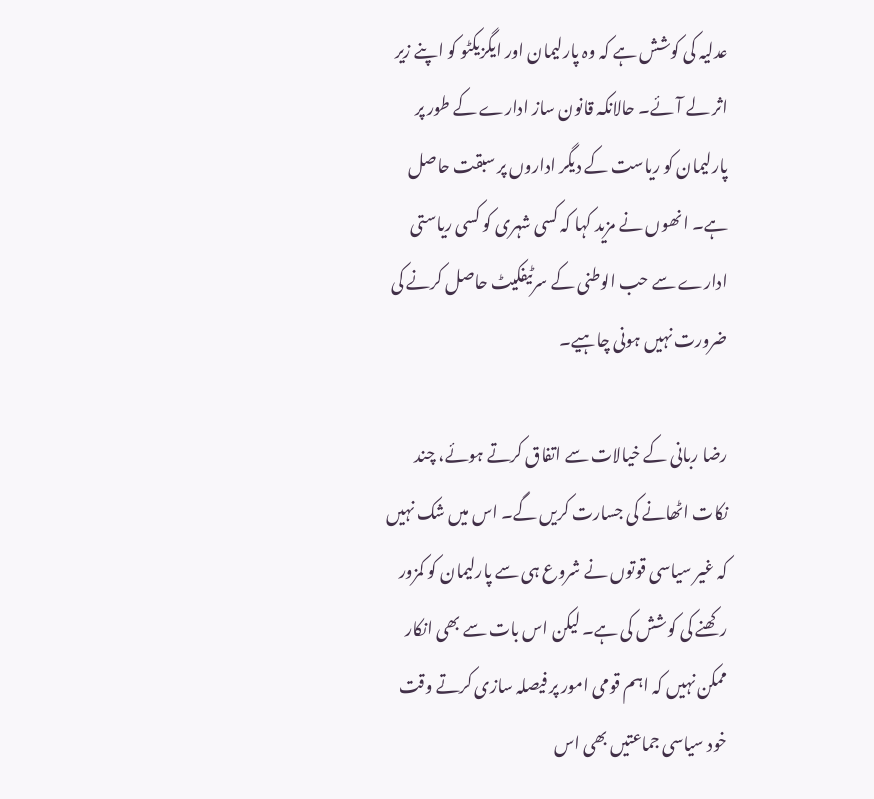عدلیہ کی کوشش ہے کہ وہ پارلیمان اور ایگزیکٹو کو اپنے زیر اثر لے آئے۔ حالانکہ قانون ساز ادارے کے طور پر پارلیمان کو ریاست کے دیگر اداروں پر سبقت حاصل ہے۔ انھوں نے مزید کہا کہ کسی شہری کو کسی ریاستی ادارے سے حب الوطنی کے سرٹیفکیٹ حاصل کرنے کی ضرورت نہیں ہونی چاہیے۔

رضا ربانی کے خیالات سے اتفاق کرتے ہوئے، چند نکات اٹھانے کی جسارت کریں گے۔ اس میں شک نہیں کہ غیر سیاسی قوتوں نے شروع ہی سے پارلیمان کو کمزور رکھنے کی کوشش کی ہے۔ لیکن اس بات سے بھی انکار ممکن نہیں کہ اہم قومی امور پر فیصلہ سازی کرتے وقت خود سیاسی جماعتیں بھی اس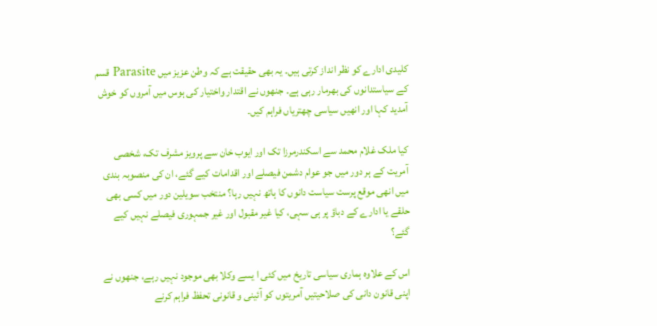کلیدی ادارے کو نظر انداز کرتی ہیں۔ یہ بھی حقیقت ہے کہ وطن عزیز میں Parasite قسم کے سیاستدانوں کی بھرمار رہی ہے۔ جنھوں نے اقتدار واختیار کی ہوس میں آمروں کو خوش آمدید کہا اور انھیں سیاسی چھتریاں فراہم کیں۔

کیا ملک غلام محمد سے اسکندرمرزا تک اور ایوب خان سے پرویز مشرف تک، شخصی آمریت کے ہر دور میں جو عوام دشمن فیصلے اور اقدامات کیے گئے، ان کی منصوبہ بندی میں انھی موقع پرست سیاست دانوں کا ہاتھ نہیں رہا؟ منتخب سویلین دور میں کسی بھی حلقے یا ادارے کے دباؤ پر ہی سہی، کیا غیر مقبول اور غیر جمہوری فیصلے نہیں کیے گئے؟

اس کے علاوہ ہماری سیاسی تاریخ میں کئی ا یسے وکلا بھی موجود نہیں رہے، جنھوں نے اپنی قانون دانی کی صلاحیتیں آمریتوں کو آئینی و قانونی تحفظ فراہم کرنے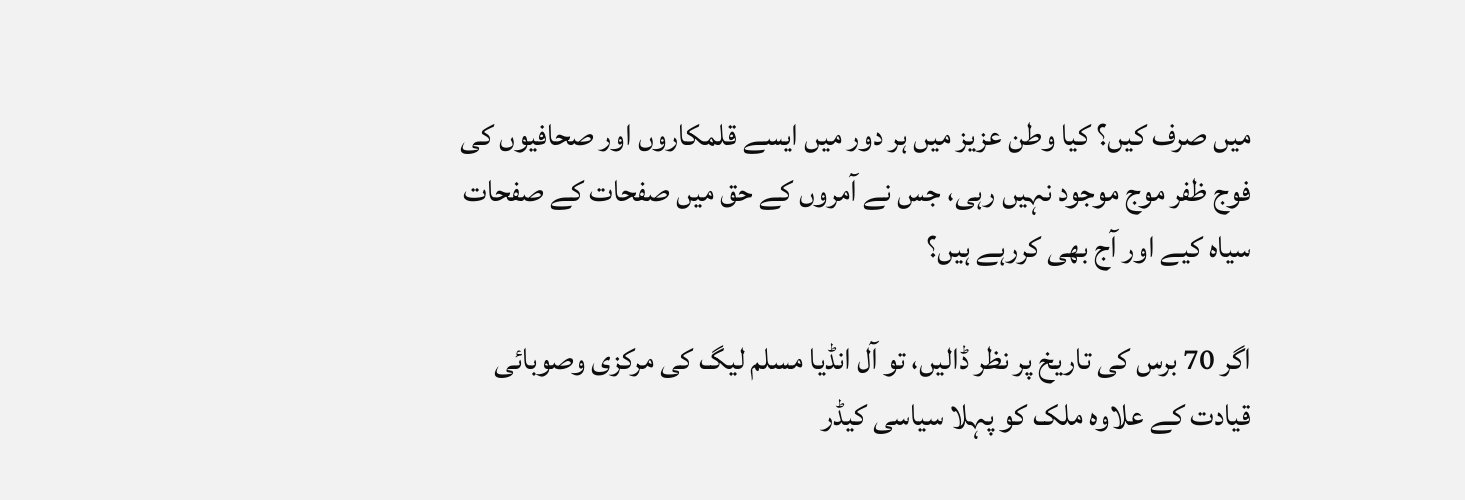میں صرف کیں؟ کیا وطن عزیز میں ہر دور میں ایسے قلمکاروں اور صحافیوں کی فوج ظفر موج موجود نہیں رہی، جس نے آمروں کے حق میں صفحات کے صفحات سیاہ کیے اور آج بھی کررہے ہیں؟

اگر 70 برس کی تاریخ پر نظر ڈالیں، تو آل انڈیا مسلم لیگ کی مرکزی وصوبائی قیادت کے علاوہ ملک کو پہلا سیاسی کیڈر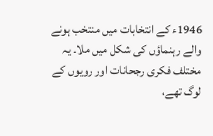1946ء کے انتخابات میں منتخب ہونے والے رہنماؤں کی شکل میں ملا۔ یہ مختلف فکری رجحانات اور رویوں کے لوگ تھے،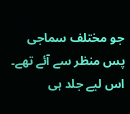جو مختلف سماجی پس منظر سے آئے تھے۔ اس لیے جلد ہی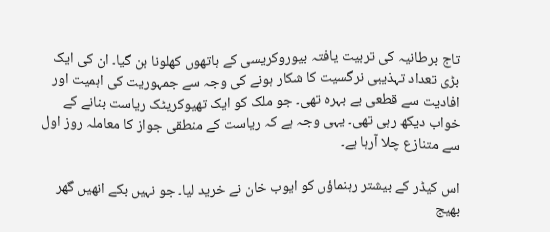تاج برطانیہ کی تربیت یافتہ بیوروکریسی کے ہاتھوں کھلونا بن گیا۔ ان کی ایک بڑی تعداد تہذیبی نرگسیت کا شکار ہونے کی وجہ سے جمہوریت کی اہمیت اور افادیت سے قطعی بے بہرہ تھی۔ جو ملک کو ایک تھیوکریٹک ریاست بنانے کے خواب دیکھ رہی تھی۔ یہی وجہ ہے کہ ریاست کے منطقی جواز کا معاملہ روز اول سے متنازع چلا آرہا ہے۔

اس کیڈر کے بیشتر رہنماؤں کو ایوب خان نے خرید لیا۔ جو نہیں بکے انھیں گھر بھیج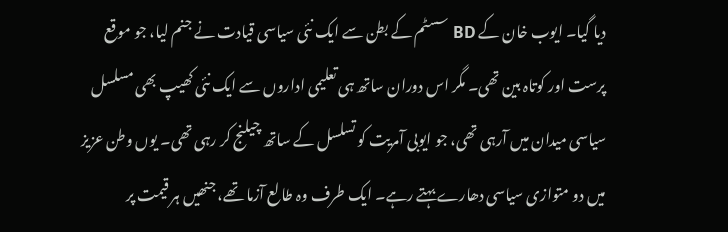دیا گیا۔ ایوب خان کے BD سسٹم کے بطن سے ایک نئی سیاسی قیادت نے جنم لیا، جو موقع پرست اور کوتاہ بین تھی۔ مگر اس دوران ساتھ ہی تعلیمی اداروں سے ایک نئی کھیپ بھی مسلسل سیاسی میدان میں آرہی تھی، جو ایوبی آمریت کو تسلسل کے ساتھ چیلنج کر رہی تھی۔ یوں وطن عزیز میں دو متوازی سیاسی دھارے بہتے رہے۔ ایک طرف وہ طالع آزما تھے، جنھیں ہر قیمت پر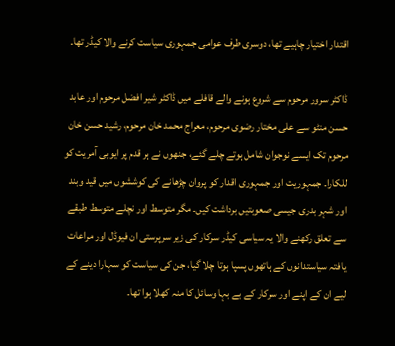اقتدار اختیار چاہیے تھا، دوسری طرف عوامی جمہوری سیاست کرنے والا کیڈر تھا۔

ڈاکٹر سرور مرحوم سے شروع ہونے والے قافلے میں ڈاکٹر شیر افضل مرحوم اور عابد حسن منٹو سے علی مختار رضوی مرحوم، معراج محمد خان مرحوم، رشید حسن خان مرحوم تک ایسے نوجوان شامل ہوتے چلے گئے، جنھوں نے ہر قدم پر ایوبی آمریت کو للکارا۔ جمہوریت اور جمہوری اقدار کو پروان چڑھانے کی کوششوں میں قید وبند اور شہر بدری جیسی صعوبتیں برداشت کیں۔ مگر متوسط اور نچلے متوسط طبقے سے تعلق رکھنے والا یہ سیاسی کیڈر سرکار کی زیر سرپرستی ان فیوڈل اور مراعات یافتہ سیاستدانوں کے ہاتھوں پسپا ہوتا چلا گیا، جن کی سیاست کو سہارا دینے کے لیے ان کے اپنے اور سرکار کے بے بہا وسائل کا منہ کھلا ہوا تھا۔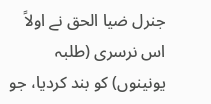جنرل ضیا الحق نے اولاً اس نرسری (طلبہ یونینوں) کو بند کردیا، جو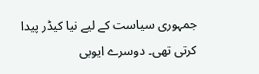جمہوری سیاست کے لیے نیا کیڈر پیدا کرتی تھی۔ دوسرے ایوبی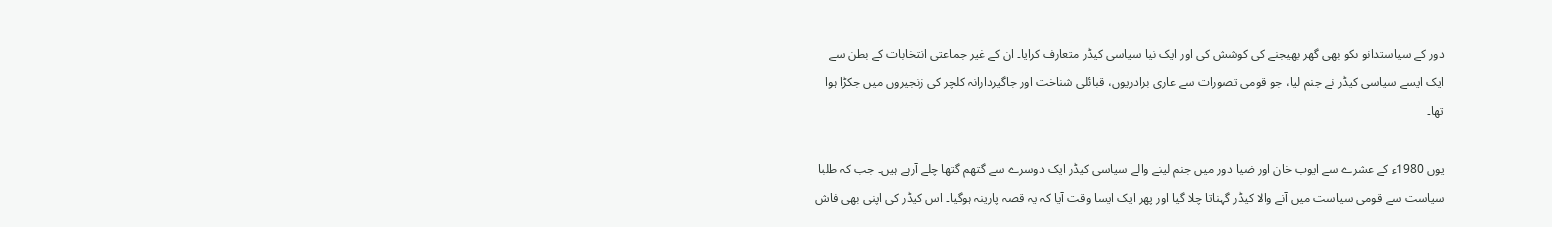دور کے سیاستدانو ںکو بھی گھر بھیجنے کی کوشش کی اور ایک نیا سیاسی کیڈر متعارف کرایا۔ ان کے غیر جماعتی انتخابات کے بطن سے ایک ایسے سیاسی کیڈر نے جنم لیا، جو قومی تصورات سے عاری برادریوں، قبائلی شناخت اور جاگیردارانہ کلچر کی زنجیروں میں جکڑا ہوا تھا۔

یوں 1980ء کے عشرے سے ایوب خان اور ضیا دور میں جنم لینے والے سیاسی کیڈر ایک دوسرے سے گتھم گتھا چلے آرہے ہیں۔ جب کہ طلبا سیاست سے قومی سیاست میں آنے والا کیڈر گہناتا چلا گیا اور پھر ایک ایسا وقت آیا کہ یہ قصہ پارینہ ہوگیا۔ اس کیڈر کی اپنی بھی فاش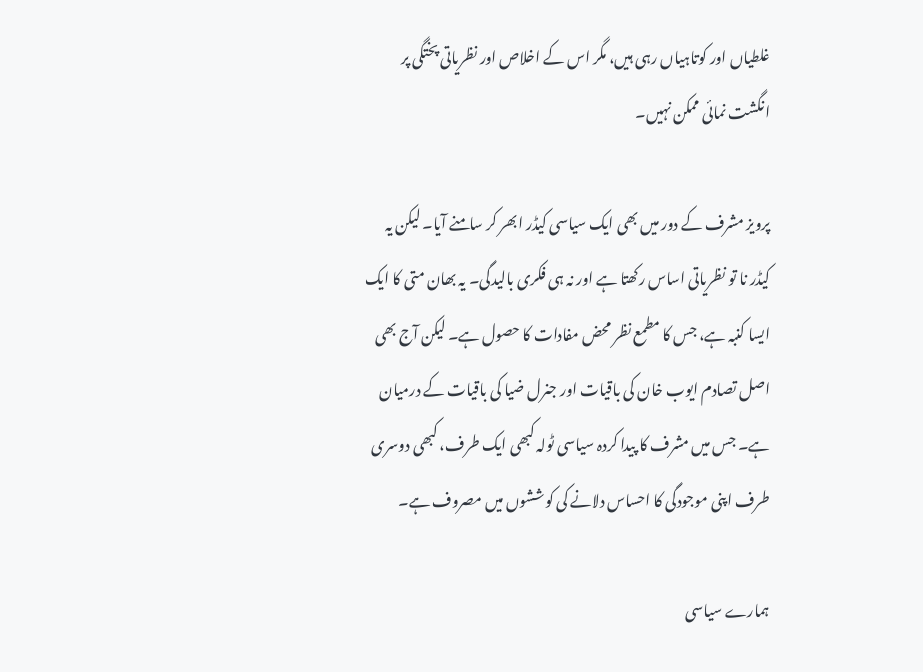غلطیاں اور کوتاہیاں رہی ہیں، مگر اس کے اخلاص اور نظریاتی پختگی پر انگشت نمائی ممکن نہیں۔

پرویز مشرف کے دور میں بھی ایک سیاسی کیڈر ابھر کر سامنے آیا۔ لیکن یہ کیڈر نا تو نظریاتی اساس رکھتا ہے اور نہ ہی فکری بالیدگی۔ یہ بھان متی کا ایک ایسا کنبہ ہے، جس کا مطمع نظر محض مفادات کا حصول ہے۔ لیکن آج بھی اصل تصادم ایوب خان کی باقیات اور جنرل ضیا کی باقیات کے درمیان ہے۔ جس میں مشرف کا پیدا کردہ سیاسی ٹولہ کبھی ایک طرف، کبھی دوسری طرف اپنی موجودگی کا احساس دلانے کی کوششوں میں مصروف ہے۔

ہمارے سیاسی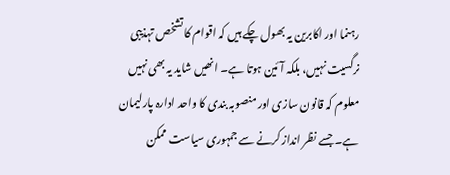رہنما اور اکابرین یہ بھول چکے ہیں کہ اقوام کا تشخص تہذیبی نرگسیت نہیں، بلکہ آئین ہوتا ہے۔ انھیں شاید یہ بھی نہیں معلوم کہ قانون سازی اور منصوبہ بندی کا واحد ادارہ پارلیمان ہے۔ جسے نظر انداز کرنے سے جمہوری سیاست ممکن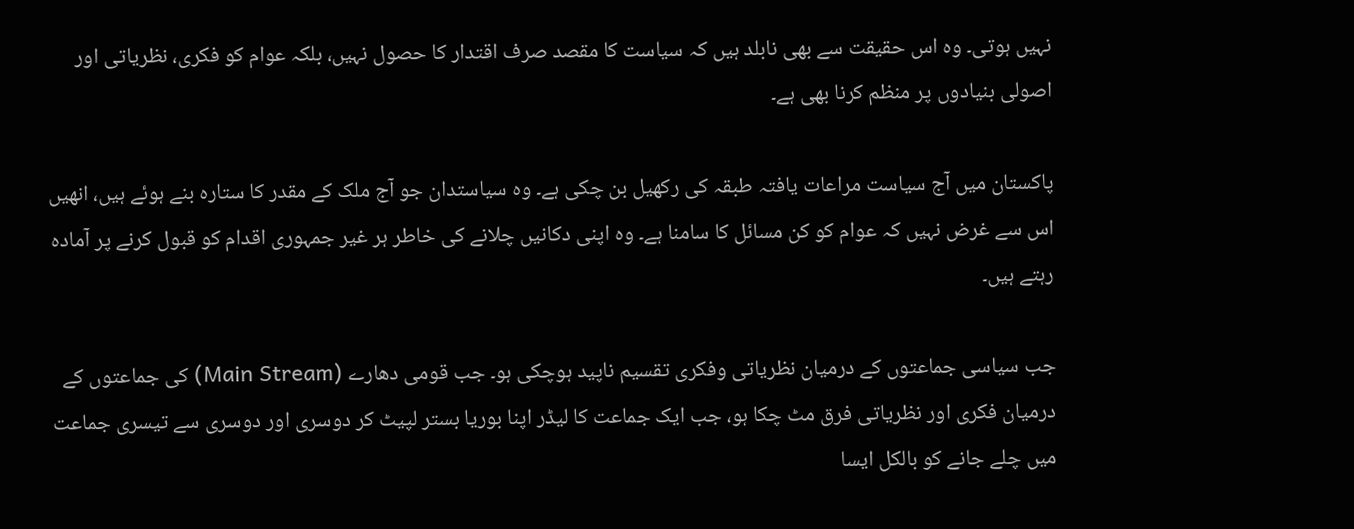نہیں ہوتی۔ وہ اس حقیقت سے بھی نابلد ہیں کہ سیاست کا مقصد صرف اقتدار کا حصول نہیں، بلکہ عوام کو فکری، نظریاتی اور اصولی بنیادوں پر منظم کرنا بھی ہے۔

پاکستان میں آج سیاست مراعات یافتہ طبقہ کی رکھیل بن چکی ہے۔ وہ سیاستدان جو آج ملک کے مقدر کا ستارہ بنے ہوئے ہیں، انھیں اس سے غرض نہیں کہ عوام کو کن مسائل کا سامنا ہے۔ وہ اپنی دکانیں چلانے کی خاطر ہر غیر جمہوری اقدام کو قبول کرنے پر آمادہ رہتے ہیں۔

جب سیاسی جماعتوں کے درمیان نظریاتی وفکری تقسیم ناپید ہوچکی ہو۔ جب قومی دھارے (Main Stream) کی جماعتوں کے درمیان فکری اور نظریاتی فرق مٹ چکا ہو، جب ایک جماعت کا لیڈر اپنا بوریا بستر لپیٹ کر دوسری اور دوسری سے تیسری جماعت میں چلے جانے کو بالکل ایسا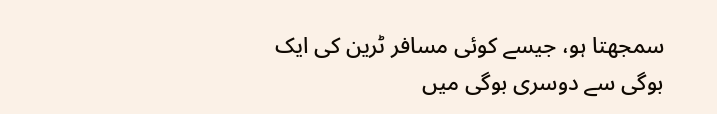سمجھتا ہو، جیسے کوئی مسافر ٹرین کی ایک بوگی سے دوسری بوگی میں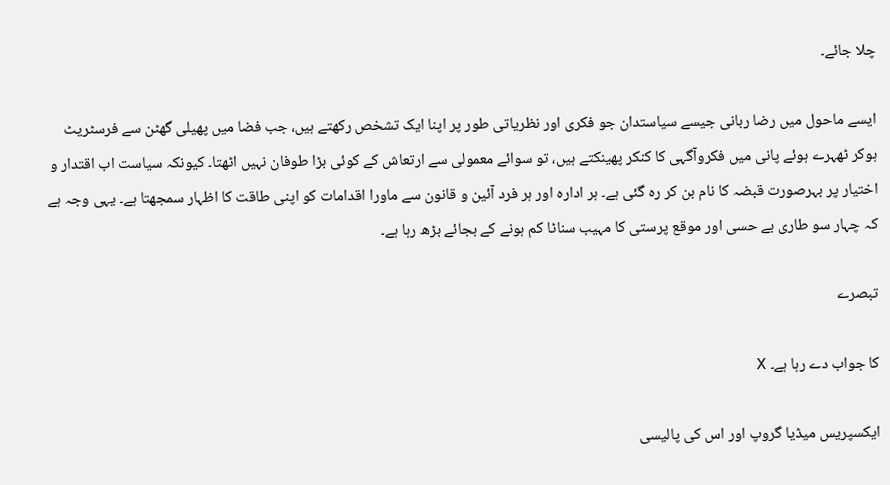چلا جائے۔

ایسے ماحول میں رضا ربانی جیسے سیاستدان جو فکری اور نظریاتی طور پر اپنا ایک تشخص رکھتے ہیں، جب فضا میں پھیلی گھٹن سے فرسٹریٹ ہوکر ٹھہرے ہوئے پانی میں فکروآگہی کا کنکر پھینکتے ہیں، تو سوائے معمولی سے ارتعاش کے کوئی بڑا طوفان نہیں اٹھتا۔ کیونکہ سیاست اب اقتدار و اختیار پر بہرصورت قبضہ کا نام بن کر رہ گئی ہے۔ ہر ادارہ اور ہر فرد آئین و قانون سے ماورا اقدامات کو اپنی طاقت کا اظہار سمجھتا ہے۔ یہی وجہ ہے کہ چہار سو طاری بے حسی اور موقع پرستی کا مہیب سناٹا کم ہونے کے بجائے بڑھ رہا ہے۔

تبصرے

کا جواب دے رہا ہے۔ X

ایکسپریس میڈیا گروپ اور اس کی پالیسی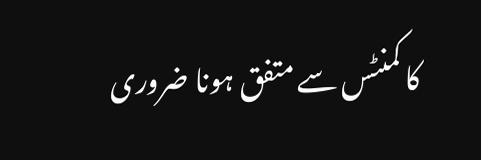کا کمنٹس سے متفق ہونا ضروری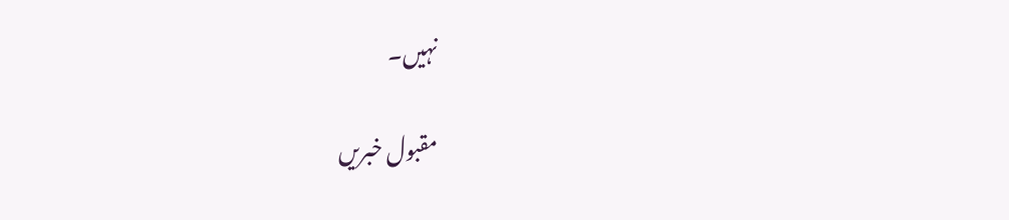نہیں۔

مقبول خبریں